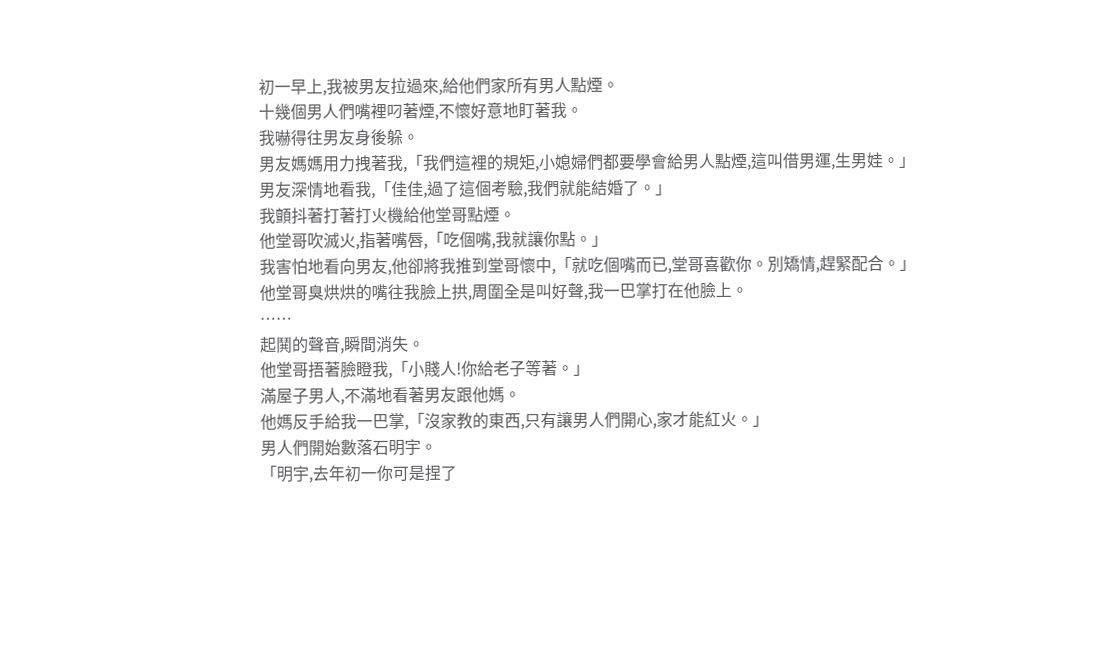初一早上,我被男友拉過來,給他們家所有男人點煙。
十幾個男人們嘴裡叼著煙,不懷好意地盯著我。
我嚇得往男友身後躲。
男友媽媽用力拽著我,「我們這裡的規矩,小媳婦們都要學會給男人點煙,這叫借男運,生男娃。」
男友深情地看我,「佳佳,過了這個考驗,我們就能結婚了。」
我顫抖著打著打火機給他堂哥點煙。
他堂哥吹滅火,指著嘴唇,「吃個嘴,我就讓你點。」
我害怕地看向男友,他卻將我推到堂哥懷中,「就吃個嘴而已,堂哥喜歡你。別矯情,趕緊配合。」
他堂哥臭烘烘的嘴往我臉上拱,周圍全是叫好聲,我一巴掌打在他臉上。
……
起鬨的聲音,瞬間消失。
他堂哥捂著臉瞪我,「小賤人!你給老子等著。」
滿屋子男人,不滿地看著男友跟他媽。
他媽反手給我一巴掌,「沒家教的東西,只有讓男人們開心,家才能紅火。」
男人們開始數落石明宇。
「明宇,去年初一你可是捏了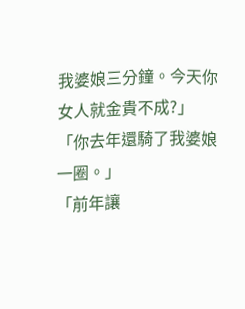我婆娘三分鐘。今天你女人就金貴不成?」
「你去年還騎了我婆娘一圈。」
「前年讓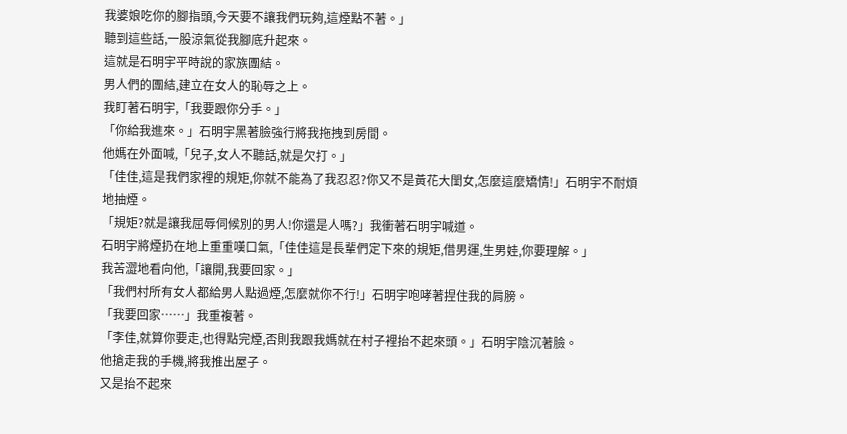我婆娘吃你的腳指頭,今天要不讓我們玩夠,這煙點不著。」
聽到這些話,一股涼氣從我腳底升起來。
這就是石明宇平時說的家族團結。
男人們的團結,建立在女人的恥辱之上。
我盯著石明宇,「我要跟你分手。」
「你給我進來。」石明宇黑著臉強行將我拖拽到房間。
他媽在外面喊,「兒子,女人不聽話,就是欠打。」
「佳佳,這是我們家裡的規矩,你就不能為了我忍忍?你又不是黃花大閨女,怎麼這麼矯情!」石明宇不耐煩地抽煙。
「規矩?就是讓我屈辱伺候別的男人!你還是人嗎?」我衝著石明宇喊道。
石明宇將煙扔在地上重重嘆口氣,「佳佳這是長輩們定下來的規矩,借男運,生男娃,你要理解。」
我苦澀地看向他,「讓開,我要回家。」
「我們村所有女人都給男人點過煙,怎麼就你不行!」石明宇咆哮著捏住我的肩膀。
「我要回家……」我重複著。
「李佳,就算你要走,也得點完煙,否則我跟我媽就在村子裡抬不起來頭。」石明宇陰沉著臉。
他搶走我的手機,將我推出屋子。
又是抬不起來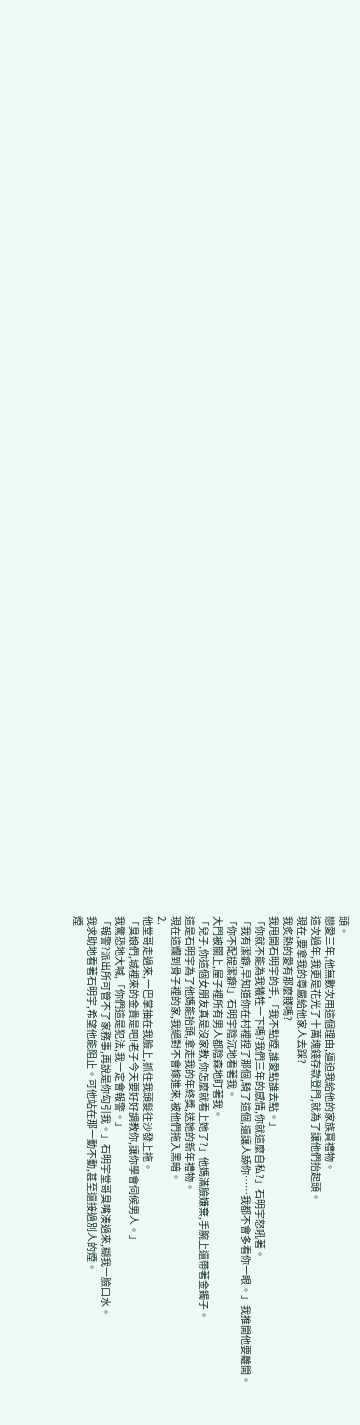頭。
戀愛三年,他無數次用這個理由,逼迫我給他的家族買禮物。
這次過年,我更是花光了十萬塊錢存款登門,就為了讓他們抬起頭。
現在,要拿我的尊嚴給他家人去踩?
我炙熱的愛有那麼賤嗎?
我甩開石明宇的手,「我不點煙,誰愛點誰去點。」
「你就不能為我犧牲一下嗎?我們三年的感情,你就這麼自私?」石明宇怒吼著。
「我有潔癖,早知道你在村裡捏了那個,騎了這個,還讓人舔你……我都不會多看你一眼。」我推開他要離開。
「你不配提潔癖!」石明宇陰沉地看著我。
大門被關上,屋子裡所有男人都陰森地盯著我。
「兒子,你這個女朋友真是沒家教,你怎麼就看上她了?」他媽滿臉嫌棄,手腕上還帶著金鐲子。
這是石明宇為了他媽能抬頭,拿走我的年終獎,送她的新年禮物。
現在這爛到骨子裡的家,我絕對不會嫁進來,被他們拖入黑暗。
2.
他堂哥走過來,一巴掌抽在我臉上,抓住我頭髮往沙發上拖。
「臭娘們,城裡來的金貴是吧!老子今天要好好調教你,讓你學會伺候男人。」
我驚恐地大喊,「你們這是犯法,我一定會報警。」
「報警?派出所可管不了家務事,再說是你勾引我。」石明宇堂哥臭嘴湊過來,糊我一臉口水。
我求助地看著石明宇,希望他能阻止。可他站在那一動不動,甚至還接過別人的煙。
煙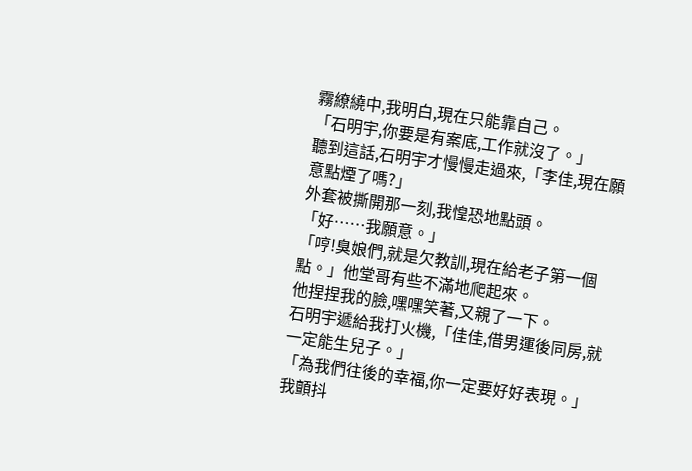霧繚繞中,我明白,現在只能靠自己。
「石明宇,你要是有案底,工作就沒了。」
聽到這話,石明宇才慢慢走過來,「李佳,現在願意點煙了嗎?」
外套被撕開那一刻,我惶恐地點頭。
「好……我願意。」
「哼!臭娘們,就是欠教訓,現在給老子第一個點。」他堂哥有些不滿地爬起來。
他捏捏我的臉,嘿嘿笑著,又親了一下。
石明宇遞給我打火機,「佳佳,借男運後同房,就一定能生兒子。」
「為我們往後的幸福,你一定要好好表現。」
我顫抖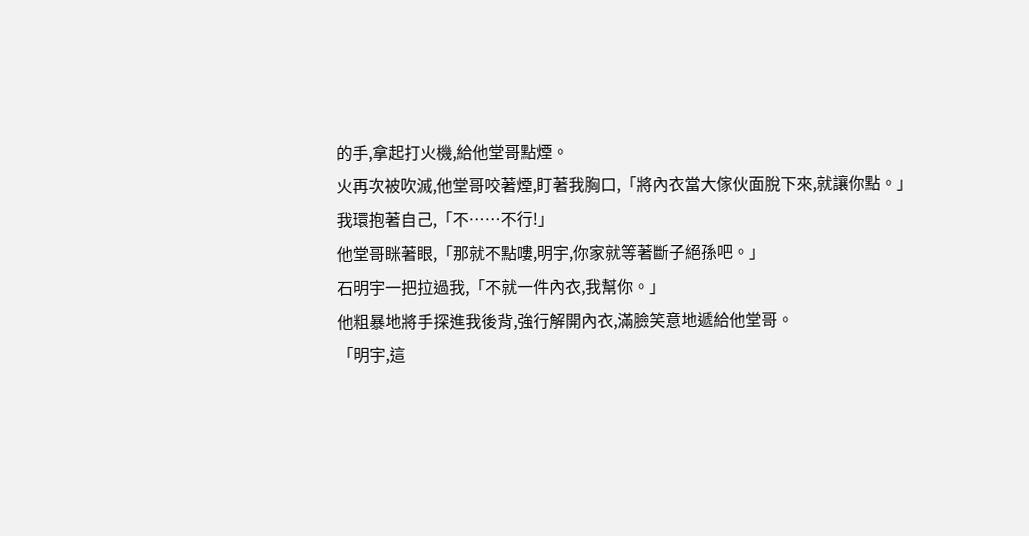的手,拿起打火機,給他堂哥點煙。
火再次被吹滅,他堂哥咬著煙,盯著我胸口,「將內衣當大傢伙面脫下來,就讓你點。」
我環抱著自己,「不……不行!」
他堂哥眯著眼,「那就不點嘍,明宇,你家就等著斷子絕孫吧。」
石明宇一把拉過我,「不就一件內衣,我幫你。」
他粗暴地將手探進我後背,強行解開內衣,滿臉笑意地遞給他堂哥。
「明宇,這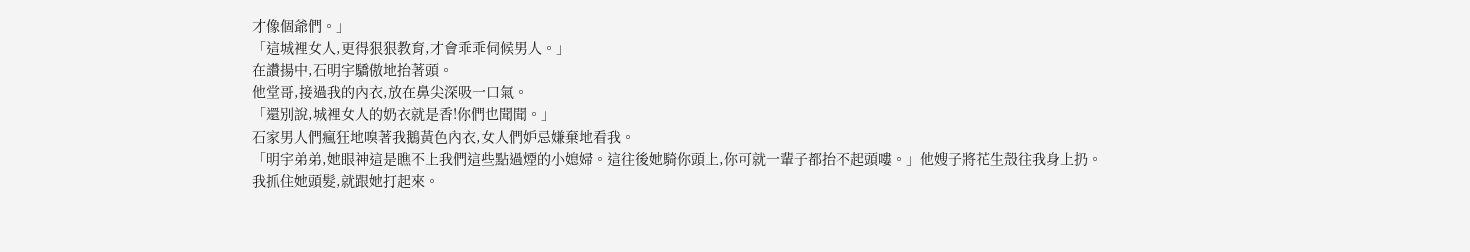才像個爺們。」
「這城裡女人,更得狠狠教育,才會乖乖伺候男人。」
在讚揚中,石明宇驕傲地抬著頭。
他堂哥,接過我的內衣,放在鼻尖深吸一口氣。
「還別說,城裡女人的奶衣就是香!你們也聞聞。」
石家男人們瘋狂地嗅著我鵝黃色內衣,女人們妒忌嫌棄地看我。
「明宇弟弟,她眼神這是瞧不上我們這些點過煙的小媳婦。這往後她騎你頭上,你可就一輩子都抬不起頭嘍。」他嫂子將花生殼往我身上扔。
我抓住她頭髮,就跟她打起來。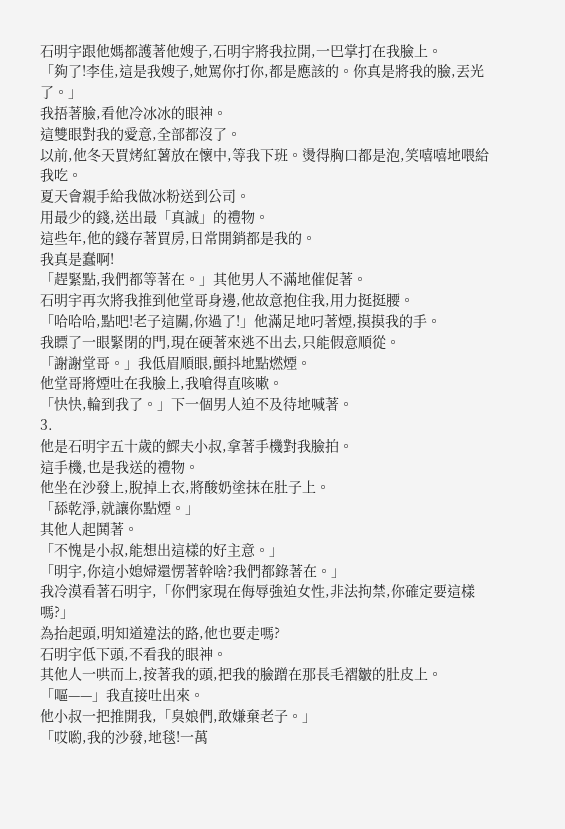石明宇跟他媽都護著他嫂子,石明宇將我拉開,一巴掌打在我臉上。
「夠了!李佳,這是我嫂子,她罵你打你,都是應該的。你真是將我的臉,丟光了。」
我捂著臉,看他冷冰冰的眼神。
這雙眼對我的愛意,全部都沒了。
以前,他冬天買烤紅薯放在懷中,等我下班。燙得胸口都是泡,笑嘻嘻地喂給我吃。
夏天會親手給我做冰粉送到公司。
用最少的錢,送出最「真誠」的禮物。
這些年,他的錢存著買房,日常開銷都是我的。
我真是蠢啊!
「趕緊點,我們都等著在。」其他男人不滿地催促著。
石明宇再次將我推到他堂哥身邊,他故意抱住我,用力挺挺腰。
「哈哈哈,點吧!老子這關,你過了!」他滿足地叼著煙,摸摸我的手。
我瞟了一眼緊閉的門,現在硬著來逃不出去,只能假意順從。
「謝謝堂哥。」我低眉順眼,顫抖地點燃煙。
他堂哥將煙吐在我臉上,我嗆得直咳嗽。
「快快,輪到我了。」下一個男人迫不及待地喊著。
3.
他是石明宇五十歲的鰥夫小叔,拿著手機對我臉拍。
這手機,也是我送的禮物。
他坐在沙發上,脫掉上衣,將酸奶塗抹在肚子上。
「舔乾淨,就讓你點煙。」
其他人起鬨著。
「不愧是小叔,能想出這樣的好主意。」
「明宇,你這小媳婦還愣著幹啥?我們都錄著在。」
我冷漠看著石明宇,「你們家現在侮辱強迫女性,非法拘禁,你確定要這樣嗎?」
為抬起頭,明知道違法的路,他也要走嗎?
石明宇低下頭,不看我的眼神。
其他人一哄而上,按著我的頭,把我的臉蹭在那長毛褶皺的肚皮上。
「嘔——」我直接吐出來。
他小叔一把推開我,「臭娘們,敢嫌棄老子。」
「哎喲,我的沙發,地毯!一萬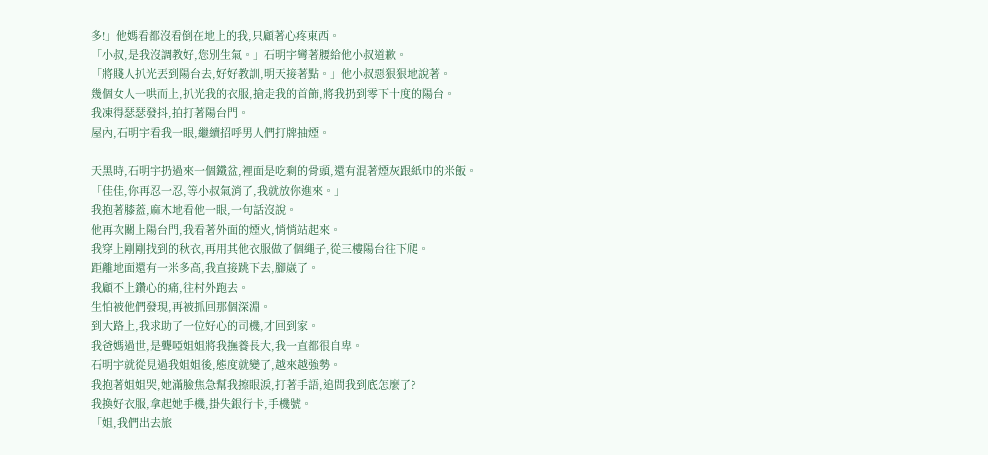多!」他媽看都沒看倒在地上的我,只顧著心疼東西。
「小叔,是我沒調教好,您別生氣。」石明宇彎著腰給他小叔道歉。
「將賤人扒光丟到陽台去,好好教訓,明天接著點。」他小叔惡狠狠地說著。
幾個女人一哄而上,扒光我的衣服,搶走我的首飾,將我扔到零下十度的陽台。
我凍得瑟瑟發抖,拍打著陽台門。
屋內,石明宇看我一眼,繼續招呼男人們打牌抽煙。

天黑時,石明宇扔過來一個鐵盆,裡面是吃剩的骨頭,還有混著煙灰跟紙巾的米飯。
「佳佳,你再忍一忍,等小叔氣消了,我就放你進來。」
我抱著膝蓋,麻木地看他一眼,一句話沒說。
他再次關上陽台門,我看著外面的煙火,悄悄站起來。
我穿上剛剛找到的秋衣,再用其他衣服做了個繩子,從三樓陽台往下爬。
距離地面還有一米多高,我直接跳下去,腳崴了。
我顧不上鑽心的痛,往村外跑去。
生怕被他們發現,再被抓回那個深淵。
到大路上,我求助了一位好心的司機,才回到家。
我爸媽過世,是聾啞姐姐將我撫養長大,我一直都很自卑。
石明宇就從見過我姐姐後,態度就變了,越來越強勢。
我抱著姐姐哭,她滿臉焦急幫我擦眼淚,打著手語,追問我到底怎麼了?
我換好衣服,拿起她手機,掛失銀行卡,手機號。
「姐,我們出去旅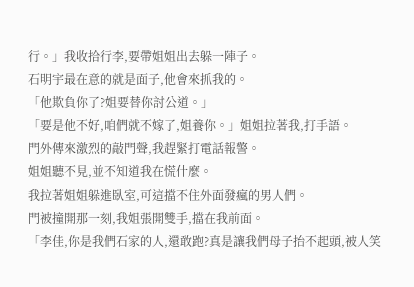行。」我收拾行李,要帶姐姐出去躲一陣子。
石明宇最在意的就是面子,他會來抓我的。
「他欺負你了?姐要替你討公道。」
「要是他不好,咱們就不嫁了,姐養你。」姐姐拉著我,打手語。
門外傳來激烈的敲門聲,我趕緊打電話報警。
姐姐聽不見,並不知道我在慌什麼。
我拉著姐姐躲進臥室,可這擋不住外面發瘋的男人們。
門被撞開那一刻,我姐張開雙手,擋在我前面。
「李佳,你是我們石家的人,還敢跑?真是讓我們母子抬不起頭,被人笑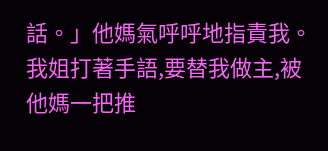話。」他媽氣呼呼地指責我。
我姐打著手語,要替我做主,被他媽一把推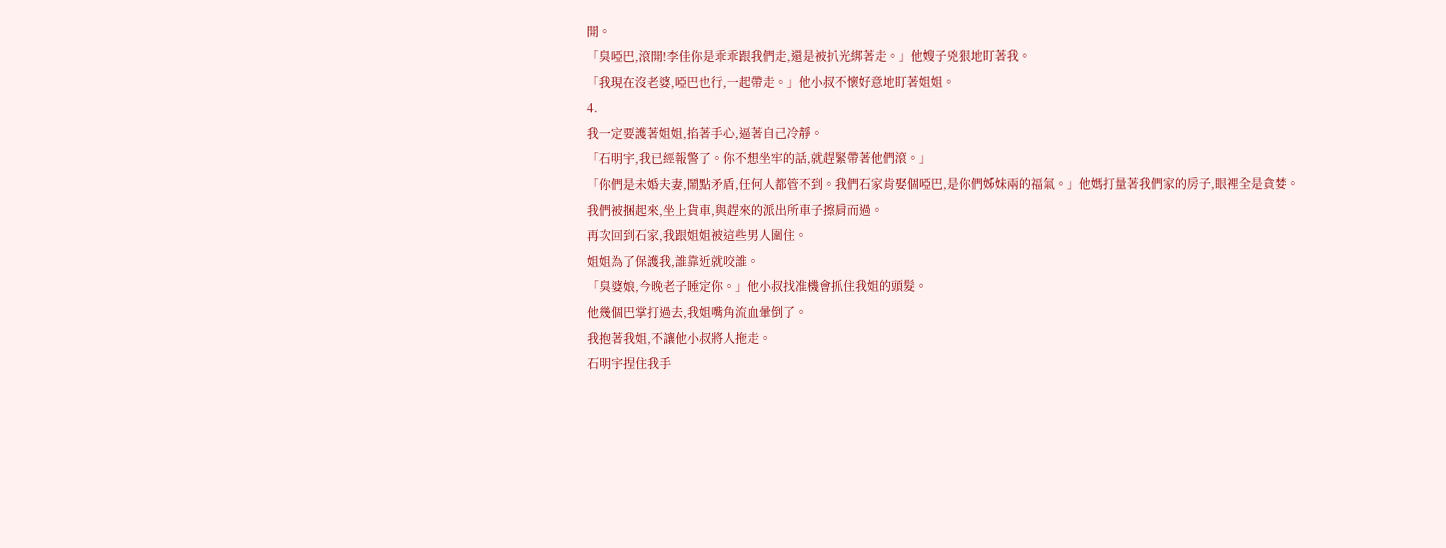開。
「臭啞巴,滾開!李佳你是乖乖跟我們走,還是被扒光綁著走。」他嫂子兇狠地盯著我。
「我現在沒老婆,啞巴也行,一起帶走。」他小叔不懷好意地盯著姐姐。
4.
我一定要護著姐姐,掐著手心,逼著自己冷靜。
「石明宇,我已經報警了。你不想坐牢的話,就趕緊帶著他們滾。」
「你們是未婚夫妻,鬧點矛盾,任何人都管不到。我們石家肯娶個啞巴,是你們姊妹兩的福氣。」他媽打量著我們家的房子,眼裡全是貪婪。
我們被捆起來,坐上貨車,與趕來的派出所車子擦肩而過。
再次回到石家,我跟姐姐被這些男人圍住。
姐姐為了保護我,誰靠近就咬誰。
「臭婆娘,今晚老子睡定你。」他小叔找准機會抓住我姐的頭髮。
他幾個巴掌打過去,我姐嘴角流血暈倒了。
我抱著我姐,不讓他小叔將人拖走。
石明宇捏住我手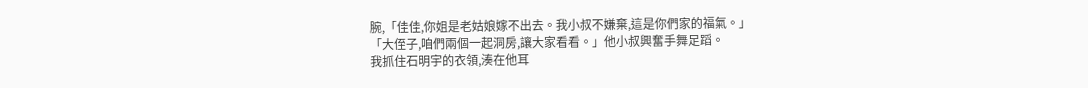腕,「佳佳,你姐是老姑娘嫁不出去。我小叔不嫌棄,這是你們家的福氣。」
「大侄子,咱們兩個一起洞房,讓大家看看。」他小叔興奮手舞足蹈。
我抓住石明宇的衣領,湊在他耳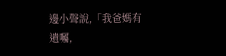邊小聲說,「我爸媽有遺囑,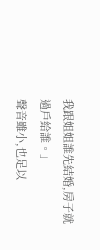我跟姐姐誰先結婚,房子就過戶給誰。」
聲音雖小,也足以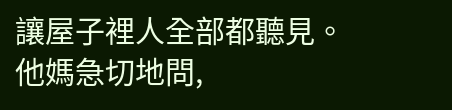讓屋子裡人全部都聽見。
他媽急切地問,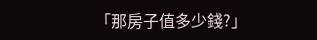「那房子值多少錢?」